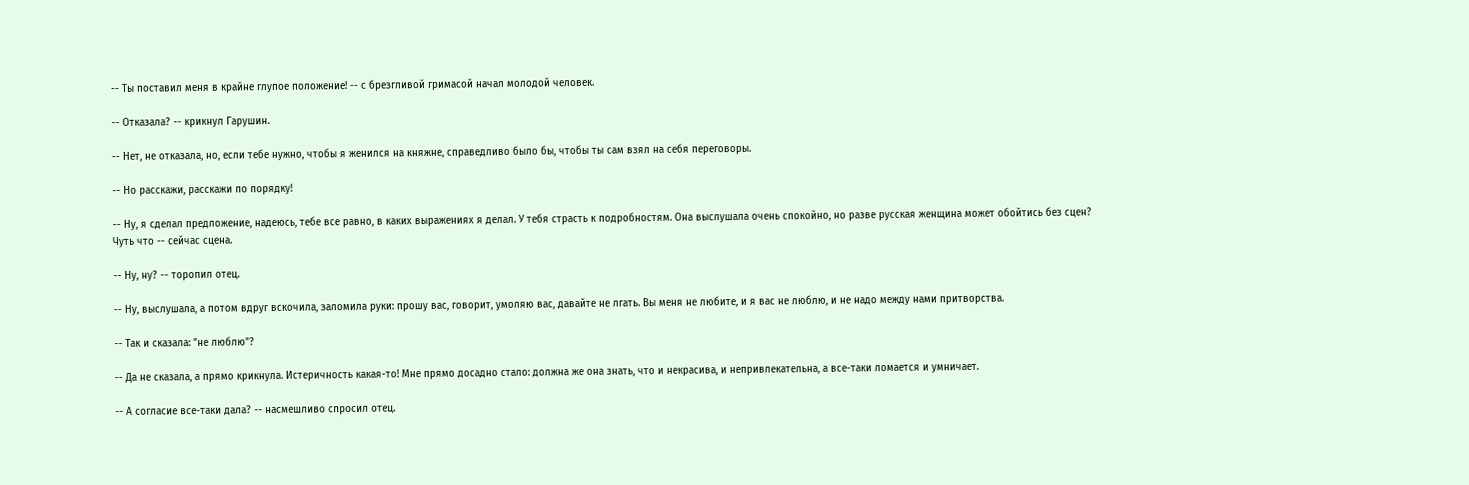-- Ты поставил меня в крайне глупое положение! -- с брезгливой гримасой начал молодой человек.

-- Отказала? -- крикнул Гарушин.

-- Нет, не отказала, но, если тебе нужно, чтобы я женился на княжне, справедливо было бы, чтобы ты сам взял на себя переговоры.

-- Но расскажи, расскажи по порядку!

-- Ну, я сделал предложение, надеюсь, тебе все равно, в каких выражениях я делал. У тебя страсть к подробностям. Она выслушала очень спокойно, но разве русская женщина может обойтись без сцен? Чуть что -- сейчас сцена.

-- Ну, ну? -- торопил отец.

-- Ну, выслушала, а потом вдруг вскочила, заломила руки: прошу вас, говорит, умоляю вас, давайте не лгать. Вы меня не любите, и я вас не люблю, и не надо между нами притворства.

-- Так и сказала: "не люблю"?

-- Да не сказала, а прямо крикнула. Истеричность какая-то! Мне прямо досадно стало: должна же она знать, что и некрасива, и непривлекательна, а все-таки ломается и умничает.

-- А согласие все-таки дала? -- насмешливо спросил отец.